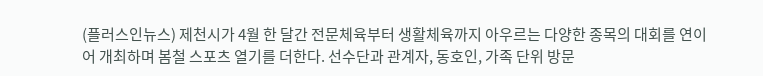(플러스인뉴스) 제천시가 4월 한 달간 전문체육부터 생활체육까지 아우르는 다양한 종목의 대회를 연이어 개최하며 봄철 스포츠 열기를 더한다. 선수단과 관계자, 동호인, 가족 단위 방문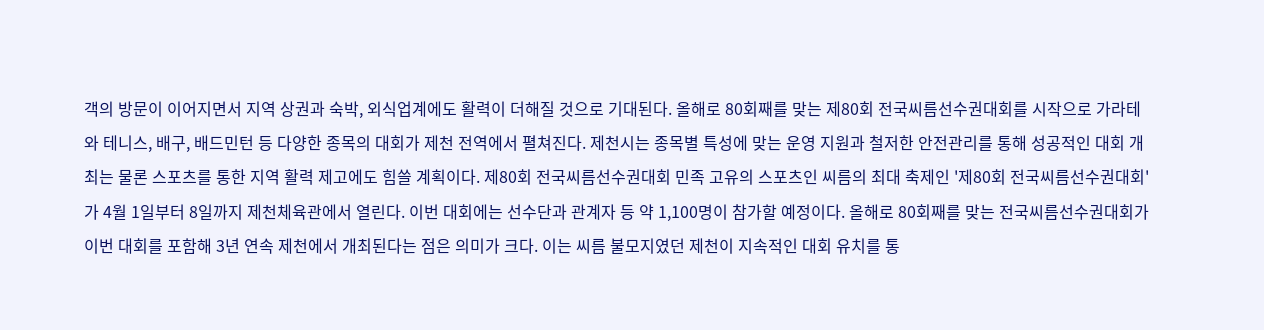객의 방문이 이어지면서 지역 상권과 숙박, 외식업계에도 활력이 더해질 것으로 기대된다. 올해로 80회째를 맞는 제80회 전국씨름선수권대회를 시작으로 가라테와 테니스, 배구, 배드민턴 등 다양한 종목의 대회가 제천 전역에서 펼쳐진다. 제천시는 종목별 특성에 맞는 운영 지원과 철저한 안전관리를 통해 성공적인 대회 개최는 물론 스포츠를 통한 지역 활력 제고에도 힘쓸 계획이다. 제80회 전국씨름선수권대회 민족 고유의 스포츠인 씨름의 최대 축제인 '제80회 전국씨름선수권대회'가 4월 1일부터 8일까지 제천체육관에서 열린다. 이번 대회에는 선수단과 관계자 등 약 1,100명이 참가할 예정이다. 올해로 80회째를 맞는 전국씨름선수권대회가 이번 대회를 포함해 3년 연속 제천에서 개최된다는 점은 의미가 크다. 이는 씨름 불모지였던 제천이 지속적인 대회 유치를 통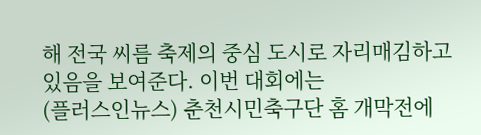해 전국 씨름 축제의 중심 도시로 자리매김하고 있음을 보여준다. 이번 대회에는
(플러스인뉴스) 춘천시민축구단 홈 개막전에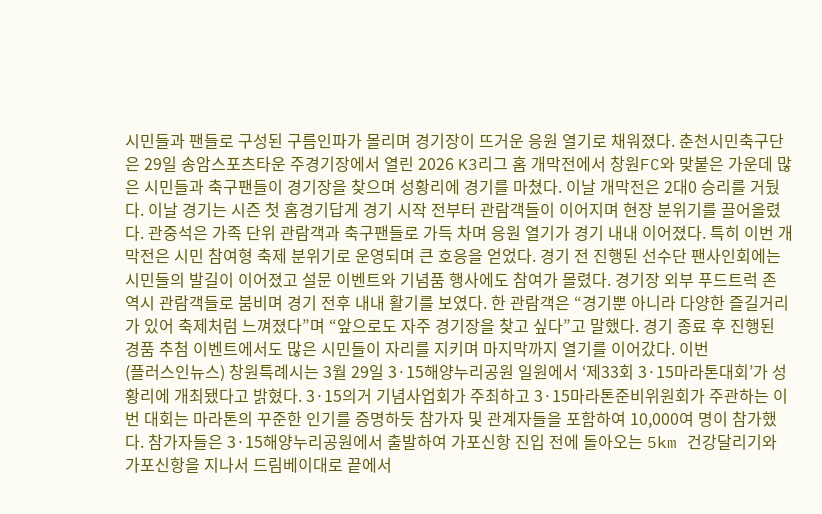시민들과 팬들로 구성된 구름인파가 몰리며 경기장이 뜨거운 응원 열기로 채워졌다. 춘천시민축구단은 29일 송암스포츠타운 주경기장에서 열린 2026 K3리그 홈 개막전에서 창원FC와 맞붙은 가운데 많은 시민들과 축구팬들이 경기장을 찾으며 성황리에 경기를 마쳤다. 이날 개막전은 2대0 승리를 거뒀다. 이날 경기는 시즌 첫 홈경기답게 경기 시작 전부터 관람객들이 이어지며 현장 분위기를 끌어올렸다. 관중석은 가족 단위 관람객과 축구팬들로 가득 차며 응원 열기가 경기 내내 이어졌다. 특히 이번 개막전은 시민 참여형 축제 분위기로 운영되며 큰 호응을 얻었다. 경기 전 진행된 선수단 팬사인회에는 시민들의 발길이 이어졌고 설문 이벤트와 기념품 행사에도 참여가 몰렸다. 경기장 외부 푸드트럭 존 역시 관람객들로 붐비며 경기 전후 내내 활기를 보였다. 한 관람객은 “경기뿐 아니라 다양한 즐길거리가 있어 축제처럼 느껴졌다”며 “앞으로도 자주 경기장을 찾고 싶다”고 말했다. 경기 종료 후 진행된 경품 추첨 이벤트에서도 많은 시민들이 자리를 지키며 마지막까지 열기를 이어갔다. 이번
(플러스인뉴스) 창원특례시는 3월 29일 3·15해양누리공원 일원에서 ‘제33회 3·15마라톤대회’가 성황리에 개최됐다고 밝혔다. 3·15의거 기념사업회가 주최하고 3·15마라톤준비위원회가 주관하는 이번 대회는 마라톤의 꾸준한 인기를 증명하듯 참가자 및 관계자들을 포함하여 10,000여 명이 참가했다. 참가자들은 3·15해양누리공원에서 출발하여 가포신항 진입 전에 돌아오는 5km 건강달리기와 가포신항을 지나서 드림베이대로 끝에서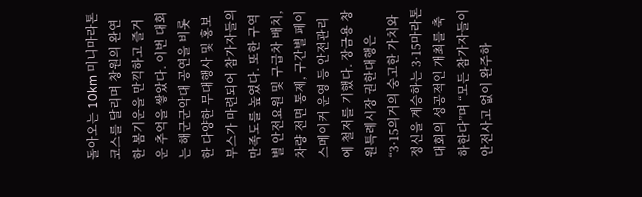돌아오는 10km 미니마라톤 코스를 달리며 창원의 완연한 봄기운을 만끽하고 즐거운 추억을 쌓았다. 이번 대회는 해군군악대 공연을 비롯한 다양한 무대행사 및 홍보 부스가 마련되어 참가자들의 만족도를 높였다. 또한 구역별 안전요원 및 구급차 배치, 차량 전면 통제, 구간별 페이스메이커 운영 등 안전관리에 철저를 기했다. 장금용 창원특례시장 권한대행은 “3·15의거의 숭고한 가치와 정신을 계승하는 3·15마라톤 대회의 성공적인 개최를 축하한다”며 “모든 참가자들이 안전사고 없이 완주하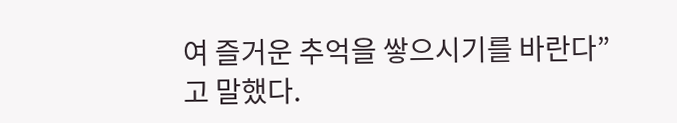여 즐거운 추억을 쌓으시기를 바란다”고 말했다.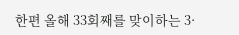한편 올해 33회째를 맞이하는 3·